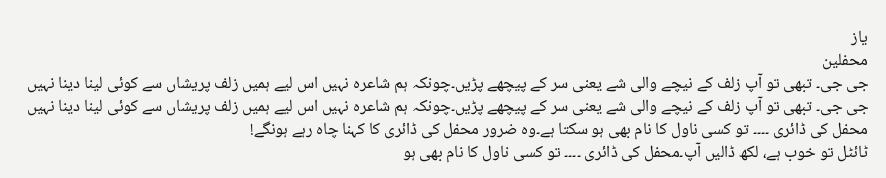یاز
محفلین
جی جی۔ تبھی تو آپ زلف کے نیچے والی شے یعنی سر کے پیچھے پڑیں۔چونکہ ہم شاعرہ نہیں اس لیے ہمیں زلف پریشاں سے کوئی لینا دینا نہیں
جی جی۔ تبھی تو آپ زلف کے نیچے والی شے یعنی سر کے پیچھے پڑیں۔چونکہ ہم شاعرہ نہیں اس لیے ہمیں زلف پریشاں سے کوئی لینا دینا نہیں
محفل کی ڈائری ۔۔۔۔ تو کسی ناول کا نام بھی ہو سکتا ہے۔وہ ضرور محفل کی ڈائری کا کہنا چاہ رہے ہونگے!
ٹائٹل تو خوب ہے، لکھ ڈالیں آپ۔محفل کی ڈائری ۔۔۔۔ تو کسی ناول کا نام بھی ہو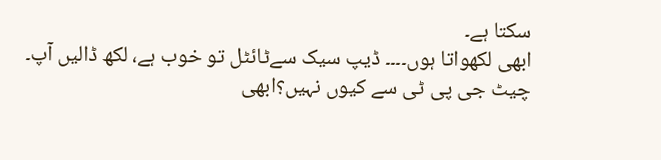سکتا ہے۔
ابھی لکھواتا ہوں۔۔۔۔ ڈیپ سیک سےٹائٹل تو خوب ہے، لکھ ڈالیں آپ۔
چیٹ جی پی ٹی سے کیوں نہیں؟ابھی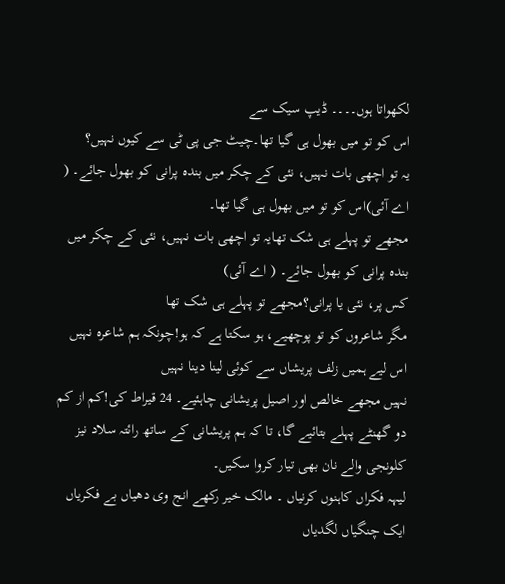لکھواتا ہوں۔۔۔۔ ڈیپ سیک سے
اس کو تو میں بھول ہی گیا تھا۔چیٹ جی پی ٹی سے کیوں نہیں؟
یہ تو اچھی بات نہیں، نئی کے چکر میں بندہ پرانی کو بھول جائے۔ ( اے آئی)اس کو تو میں بھول ہی گیا تھا۔
مجھے تو پہلے ہی شک تھایہ تو اچھی بات نہیں، نئی کے چکر میں بندہ پرانی کو بھول جائے۔ ( اے آئی)
کس پر، نئی یا پرانی؟مجھے تو پہلے ہی شک تھا
مگر شاعروں کو تو پوچھیے، ہو سکتا ہے کہ ہو!چونکہ ہم شاعرہ نہیں اس لیے ہمیں زلف پریشاں سے کوئی لینا دینا نہیں
نہیں مجھے خالص اور اصیل پریشانی چاہئیے۔ 24 قیراط کی!کم از کم دو گھنٹے پہلے بتائیے گا، تا کہ ہم پریشانی کے ساتھ رائتہ سلاد نیز کلونجی والے نان بھی تیار کروا سکیں۔
لیہہ فکراں کاہنوں کرنیاں ۔ مالک خیر رکھے انج وی دھیاں بے فکریاں ایک چنگیاں لگدیاں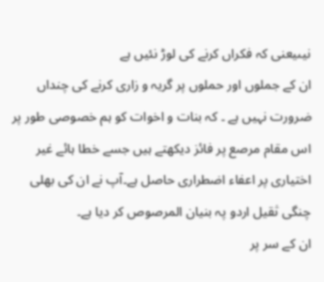نیںیعنی کہ فکراں کرنے کی لوڑ نئیں ہے
ان کے جملوں اور حملوں پر گریہ و زاری کرنے کی چنداں ضرورت نہیں ہے ۔ کہ بنات و اخوات کو ہم خصوصی طور پر اس مقام مرصع پر فائز دیکھتے ہیں جسے خطا ہائے غیر اختیاری پر اعفاء اضطراری حاصل ہے۔آپ نے ان کی بھلی چنگی ثقیل اردو پہ بنیان المرصوص کر دیا ہے۔
ان کے سر پر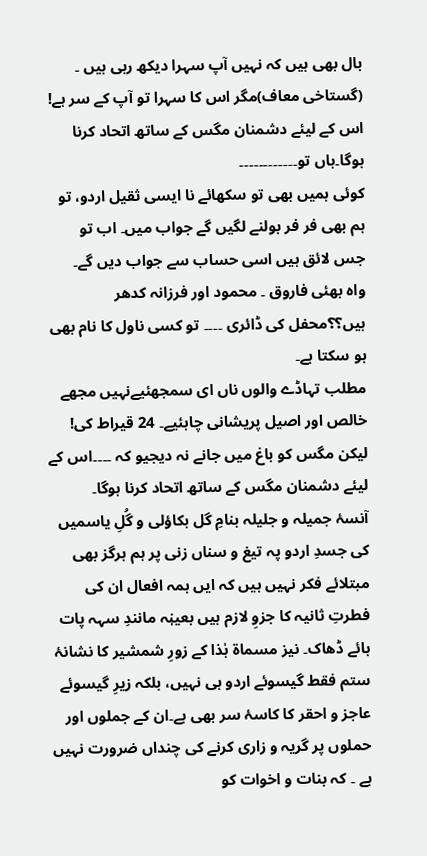بال بھی ہیں کہ نہیں آپ سہرا دیکھ رہی ہیں ۔ (گستاخی معاف)مگر اس کا سہرا تو آپ کے سر ہے!
اس کے لیئے دشمنان مگس کے ساتھ اتحاد کرنا ہوگا۔ہاں تو۔۔۔۔۔۔۔۔۔۔۔۔
کوئی ہمیں بھی تو سکھائے نا ایسی ثقیل اردو، تو ہم بھی فر فر بولنے لگیں گے جواب میں۔ اب تو جس لائق ہیں اسی حساب سے جواب دیں گے۔
واہ بھئی فاروق ۔ محمود اور فرزانہ کدھر ہیں؟؟محفل کی ڈائری ۔۔۔۔ تو کسی ناول کا نام بھی ہو سکتا ہے۔
مطلب تہاڈے والوں ناں ای سمجھئیےنہیں مجھے خالص اور اصیل پریشانی چاہئیے۔ 24 قیراط کی!
لیکن مگس کو باغ میں جانے نہ دیجیو کہ ۔۔۔۔اس کے لیئے دشمنان مگس کے ساتھ اتحاد کرنا ہوگا۔
آنسۂ جمیلہ و جلیلہ بنامِ گل بکاؤلی و گُلِ یاسمیں کی جسدِ اردو پہ تیغ و سناں زنی پر ہم ہرگز بھی مبتلائے فکر نہیں ہیں کہ ایں ہمہ افعال ان کی فطرتِ ثانیہ کا جزوِ لازم ہیں بعینٖہ مانندِ سہہ پات ہائے ڈھاک۔ نیز مسماۃ ہٰذا کے زورِ شمشیر کا نشانۂ ستم فقط گیسوئے اردو ہی نہیں، بلکہ زیرِ گیسوئے عاجز و احقر کا کاسۂ سر بھی ہے۔ان کے جملوں اور حملوں پر گریہ و زاری کرنے کی چنداں ضرورت نہیں ہے ۔ کہ بنات و اخوات کو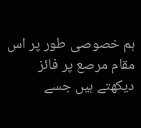ہم خصوصی طور پر اس مقام مرصع پر فائز دیکھتے ہیں جسے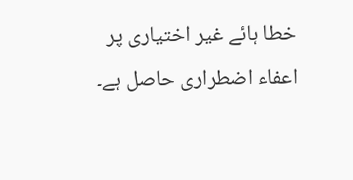خطا ہائے غیر اختیاری پر اعفاء اضطراری حاصل ہے۔